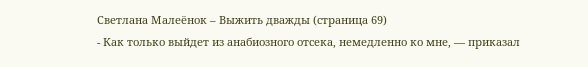Светлана Малеёнок – Выжить дважды (страница 69)
- Как только выйдет из анабиозного отсека, немедленно ко мне, — приказал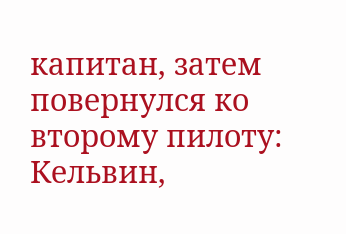капитан, затем повернулся ко второму пилоту:
Кельвин,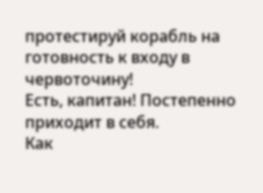протестируй корабль на готовность к входу в червоточину!
Есть, капитан! Постепенно приходит в себя.
Как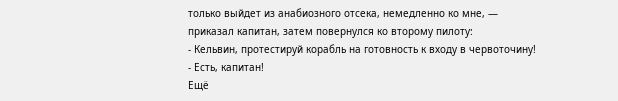только выйдет из анабиозного отсека, немедленно ко мне, — приказал капитан, затем повернулся ко второму пилоту:
- Кельвин, протестируй корабль на готовность к входу в червоточину!
- Есть, капитан!
Ещё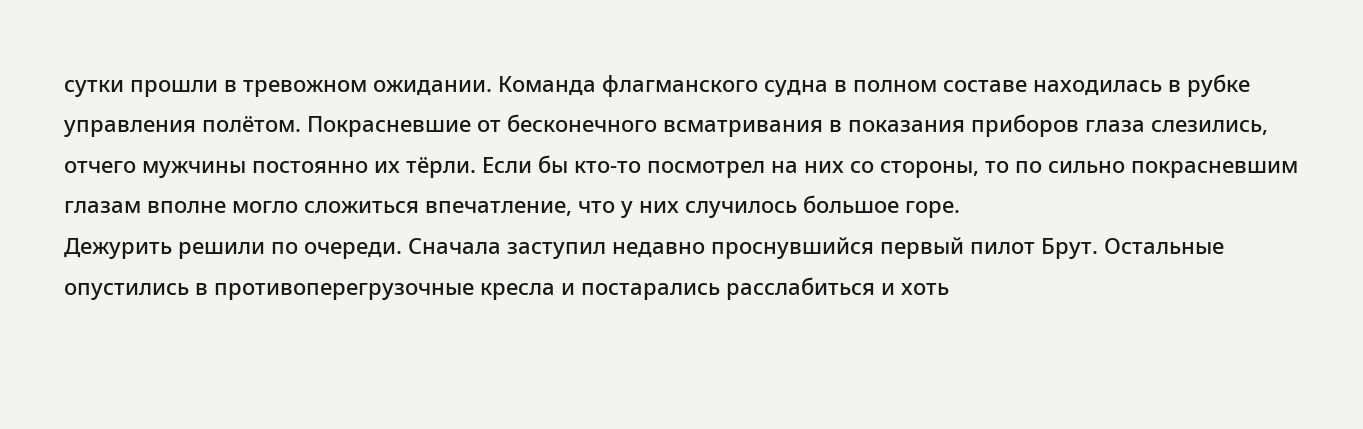сутки прошли в тревожном ожидании. Команда флагманского судна в полном составе находилась в рубке управления полётом. Покрасневшие от бесконечного всматривания в показания приборов глаза слезились, отчего мужчины постоянно их тёрли. Если бы кто-то посмотрел на них со стороны, то по сильно покрасневшим глазам вполне могло сложиться впечатление, что у них случилось большое горе.
Дежурить решили по очереди. Сначала заступил недавно проснувшийся первый пилот Брут. Остальные опустились в противоперегрузочные кресла и постарались расслабиться и хоть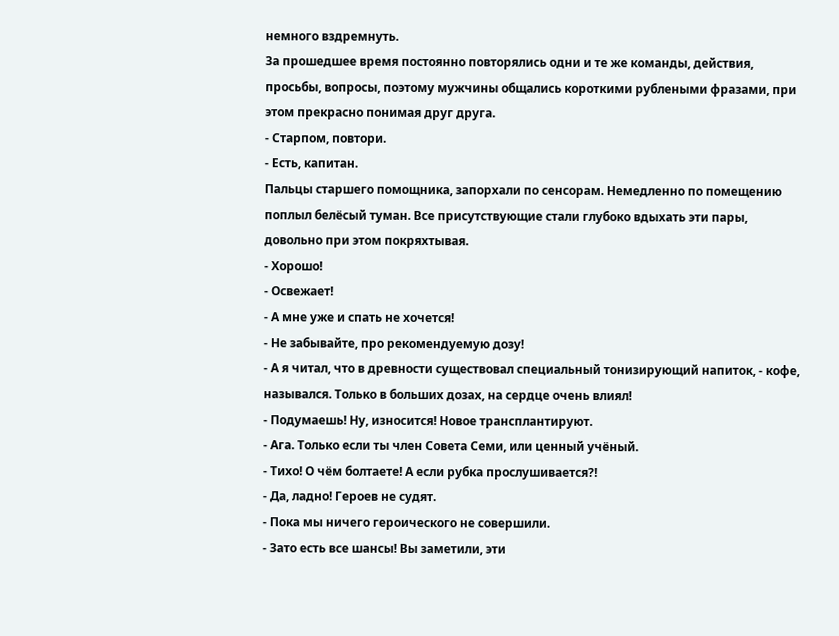немного вздремнуть.
За прошедшее время постоянно повторялись одни и те же команды, действия, просьбы, вопросы, поэтому мужчины общались короткими рублеными фразами, при этом прекрасно понимая друг друга.
- Старпом, повтори.
- Есть, капитан.
Пальцы старшего помощника, запорхали по сенсорам. Немедленно по помещению поплыл белёсый туман. Все присутствующие стали глубоко вдыхать эти пары, довольно при этом покряхтывая.
- Хорошо!
- Освежает!
- А мне уже и спать не хочется!
- Не забывайте, про рекомендуемую дозу!
- А я читал, что в древности существовал специальный тонизирующий напиток, - кофе, назывался. Только в больших дозах, на сердце очень влиял!
- Подумаешь! Ну, износится! Новое трансплантируют.
- Ага. Только если ты член Совета Семи, или ценный учёный.
- Тихо! О чём болтаете! А если рубка прослушивается?!
- Да, ладно! Героев не судят.
- Пока мы ничего героического не совершили.
- Зато есть все шансы! Вы заметили, эти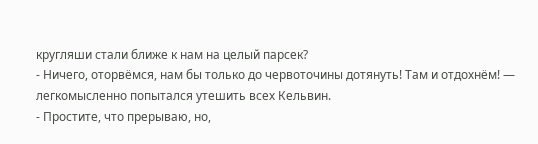кругляши стали ближе к нам на целый парсек?
- Ничего, оторвёмся, нам бы только до червоточины дотянуть! Там и отдохнём! — легкомысленно попытался утешить всех Кельвин.
- Простите, что прерываю, но,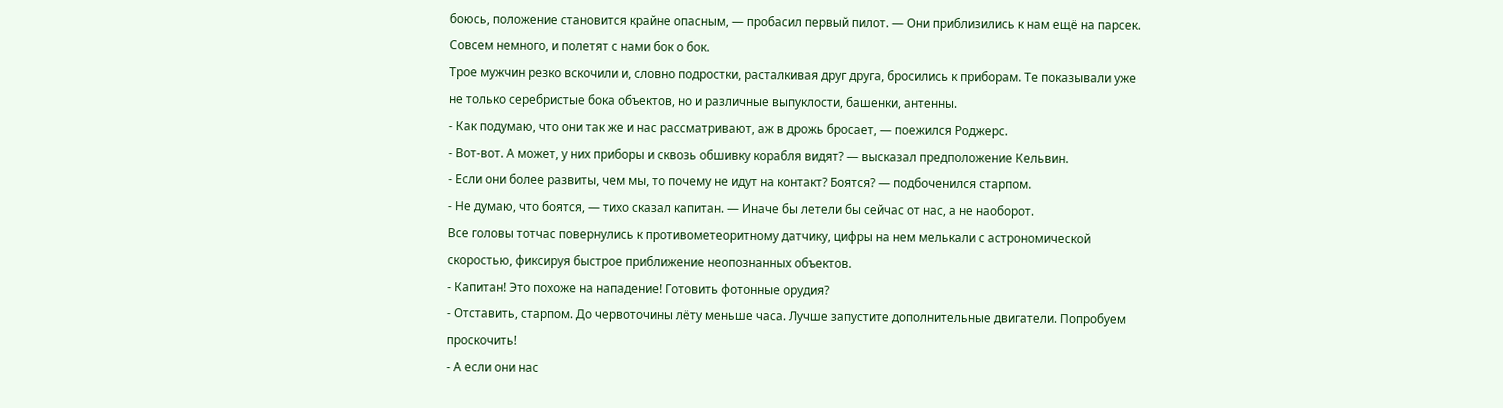боюсь, положение становится крайне опасным, — пробасил первый пилот. — Они приблизились к нам ещё на парсек. Совсем немного, и полетят с нами бок о бок.
Трое мужчин резко вскочили и, словно подростки, расталкивая друг друга, бросились к приборам. Те показывали уже не только серебристые бока объектов, но и различные выпуклости, башенки, антенны.
- Как подумаю, что они так же и нас рассматривают, аж в дрожь бросает, — поежился Роджерс.
- Вот-вот. А может, у них приборы и сквозь обшивку корабля видят? — высказал предположение Кельвин.
- Если они более развиты, чем мы, то почему не идут на контакт? Боятся? — подбоченился старпом.
- Не думаю, что боятся, — тихо сказал капитан. — Иначе бы летели бы сейчас от нас, а не наоборот.
Все головы тотчас повернулись к противометеоритному датчику, цифры на нем мелькали с астрономической скоростью, фиксируя быстрое приближение неопознанных объектов.
- Капитан! Это похоже на нападение! Готовить фотонные орудия?
- Отставить, старпом. До червоточины лёту меньше часа. Лучше запустите дополнительные двигатели. Попробуем проскочить!
- А если они нас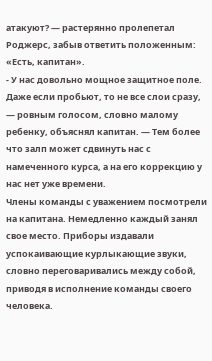атакуют? — растерянно пролепетал Роджерс, забыв ответить положенным: «Есть, капитан».
- У нас довольно мощное защитное поле. Даже если пробьют, то не все слои сразу, — ровным голосом, словно малому ребенку, объяснял капитан. — Тем более что залп может сдвинуть нас с намеченного курса, а на его коррекцию у нас нет уже времени.
Члены команды с уважением посмотрели на капитана. Немедленно каждый занял свое место. Приборы издавали успокаивающие курлыкающие звуки, словно переговаривались между собой, приводя в исполнение команды своего человека.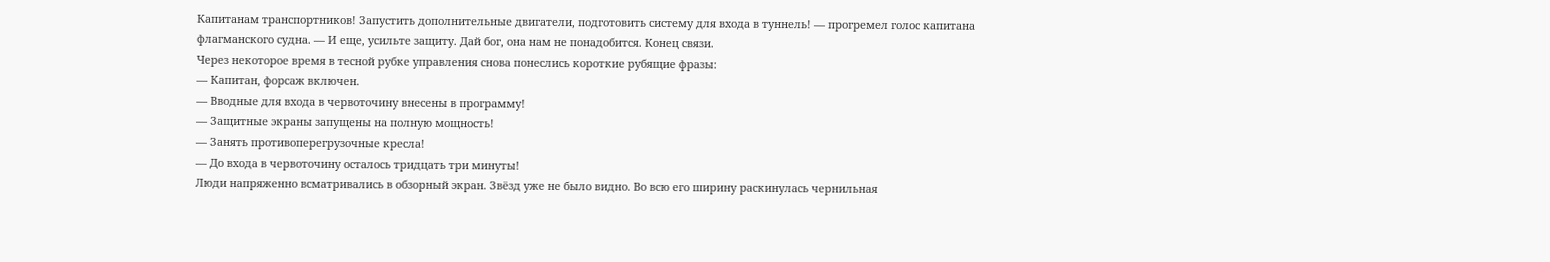Капитанам транспортников! Запустить дополнительные двигатели, подготовить систему для входа в туннель! — прогремел голос капитана флагманского судна. — И еще, усильте защиту. Дай бог, она нам не понадобится. Конец связи.
Через некоторое время в тесной рубке управления снова понеслись короткие рубящие фразы:
— Капитан, форсаж включен.
— Вводные для входа в червоточину внесены в программу!
— Защитные экраны запущены на полную мощность!
— Занять противоперегрузочные кресла!
— До входа в червоточину осталось тридцать три минуты!
Люди напряженно всматривались в обзорный экран. Звёзд уже не было видно. Во всю его ширину раскинулась чернильная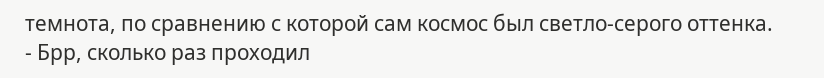темнота, по сравнению с которой сам космос был светло-серого оттенка.
- Брр, сколько раз проходил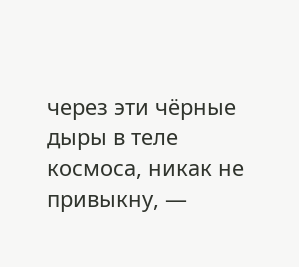через эти чёрные дыры в теле космоса, никак не привыкну, —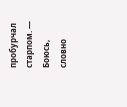пробурчал старпом. — Боюсь, словно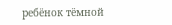ребёнок тёмной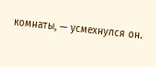комнаты, — усмехнулся он.